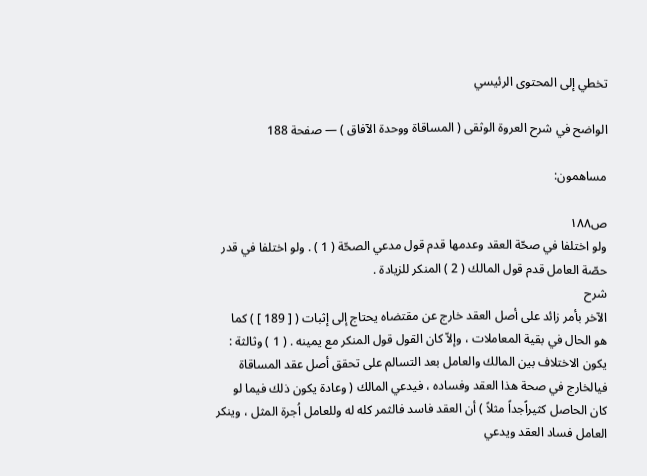تخطي إلى المحتوى الرئيسي

الواضح في شرح العروة الوثقى ( المساقاة ووحدة الآفاق ) — صفحة 188

مساهمون:

ص١٨٨
ولو اختلفا في صحّة العقد وعدمها قدم قول مدعي الصحّة ( 1 ) . ولو اختلفا في قدر حصّة العامل قدم قول المالك ( 2 ) المنكر للزيادة .
شرح
الآخر بأمر زائد على أصل العقد خارج عن مقتضاه يحتاج إلى إثبات ( [ 189 ] ) كما هو الحال في بقية المعاملات ، وإلاّ كان القول قول المنكر مع يمينه . ( 1 ) وثالثة : يكون الاختلاف بين المالك والعامل بعد التسالم على تحقق أصل عقد المساقاة فيالخارج في صحة هذا العقد وفساده ، فيدعي المالك ( وعادة يكون ذلك فيما لو كان الحاصل كثيراًجداً مثلاً ) أن العقد فاسد فالثمر كله له وللعامل اُجرة المثل ، وينكر العامل فساد العقد ويدعي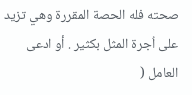صحته فله الحصة المقررة وهي تزيد على اُجرة المثل بكثير . أو ادعى العامل (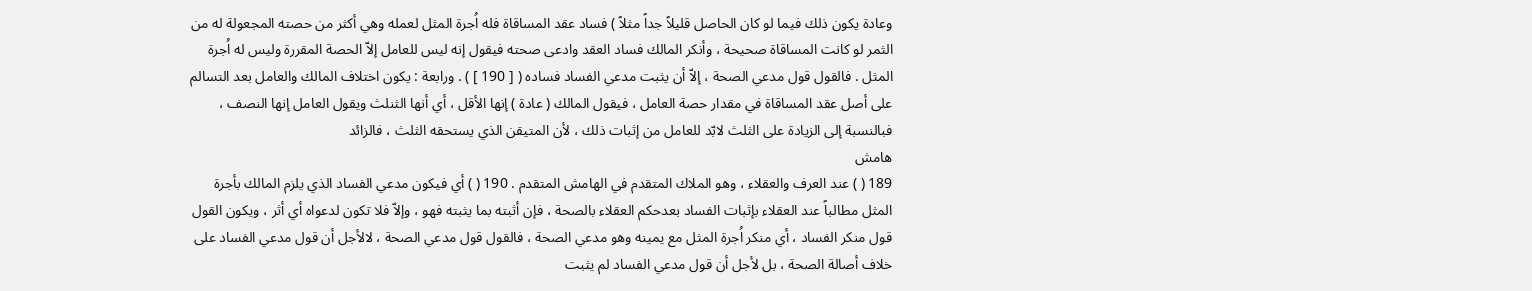وعادة يكون ذلك فيما لو كان الحاصل قليلاً جداً مثلاً ) فساد عقد المساقاة فله اُجرة المثل لعمله وهي أكثر من حصته المجعولة له من الثمر لو كانت المساقاة صحيحة ، وأنكر المالك فساد العقد وادعى صحته فيقول إنه ليس للعامل إلاّ الحصة المقررة وليس له اُجرة المثل . فالقول قول مدعي الصحة ، إلاّ أن يثبت مدعي الفساد فساده ( [ 190 ] ) . ورابعة : يكون اختلاف المالك والعامل بعد التسالم على أصل عقد المساقاة في مقدار حصة العامل ، فيقول المالك ( عادة ) إنها الأقل ، أي أنها الثنلث ويقول العامل إنها النصف ، فبالنسبة إلى الزيادة على الثلث لابّد للعامل من إثبات ذلك ، لأن المتيقن الذي يستحقه الثلث ، فالزائد
هامش
189 ( ) عند العرف والعقلاء ، وهو الملاك المتقدم في الهامش المتقدم . 190 ( ) أي فيكون مدعي الفساد الذي يلزم المالك بأجرة المثل مطالباً عند العقلاء بإثبات الفساد بعدحكم العقلاء بالصحة ، فإن أثبته بما يثبته فهو ، وإلاّ فلا تكون لدعواه أي أثر ، ويكون القول قول منكر الفساد ، أي منكر اُجرة المثل مع يمينه وهو مدعي الصحة ، فالقول قول مدعي الصحة ، لالأجل أن قول مدعي الفساد على خلاف أصالة الصحة ، بل لأجل أن قول مدعي الفساد لم يثبت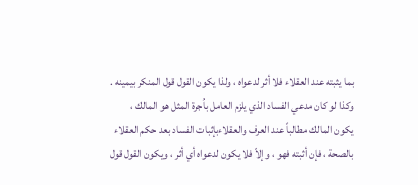بما يثبته عند العقلاء فلا أثر لدعواه ، ولذا يكون القول قول المنكر بيمينه . وكذا لو كان مدعي الفساد الذي يلزم العامل باُجرة المثل هو المالك ، يكون المالك مطالباً عند العرف والعقلاءبإثبات الفساد بعد حكم العقلاء بالصحة ، فإن أثبته فهو ، وإلاّ فلا يكون لدعواه أي أثر ، ويكون القول قول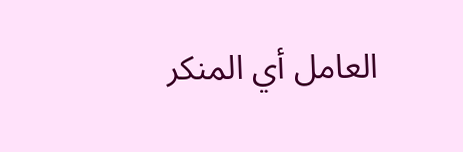العامل أي المنكر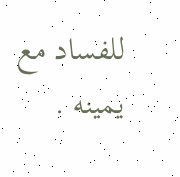للفساد مع يمينه .